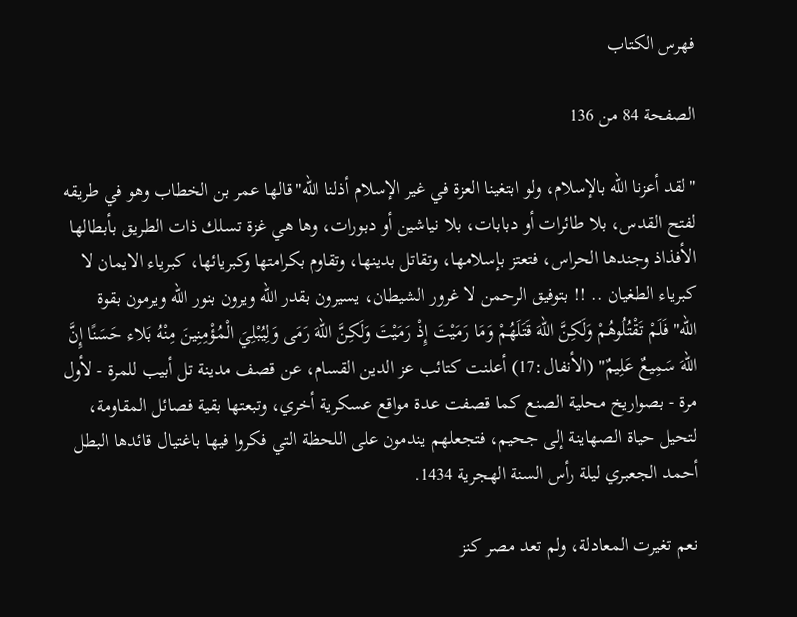فهرس الكتاب

الصفحة 84 من 136

"لقد أعزنا الله بالإسلام، ولو ابتغينا العزة في غير الإسلام أذلنا الله"قالها عمر بن الخطاب وهو في طريقه لفتح القدس، بلا طائرات أو دبابات، بلا نياشين أو دبورات، وها هي غزة تسلك ذات الطريق بأبطالها الأفذاذ وجندها الحراس، فتعتز بإسلامها، وتقاتل بدينها، وتقاوم بكرامتها وكبريائها، كبرياء الايمان لا كبرياء الطغيان .. !! بتوفيق الرحمن لا غرور الشيطان، يسيرون بقدر الله ويرون بنور الله ويرمون بقوة الله"فَلَمْ تَقْتُلُوهُمْ وَلَكِنَّ اللّهَ قَتَلَهُمْ وَمَا رَمَيْتَ إِذْ رَمَيْتَ وَلَكِنَّ اللّهَ رَمَى وَلِيُبْلِيَ الْمُؤْمِنِينَ مِنْهُ بَلاء حَسَنًا إِنَّ اللّهَ سَمِيعٌ عَلِيمٌ" (الأنفال:17) أعلنت كتائب عز الدين القسام، عن قصف مدينة تل أبيب للمرة - لأول مرة - بصواريخ محلية الصنع كما قصفت عدة مواقع عسكرية أخري، وتبعتها بقية فصائل المقاومة، لتحيل حياة الصهاينة إلى جحيم، فتجعلهم يندمون على اللحظة التي فكروا فيها باغتيال قائدها البطل أحمد الجعبري ليلة رأس السنة الهجرية 1434.

نعم تغيرت المعادلة، ولم تعد مصر كنز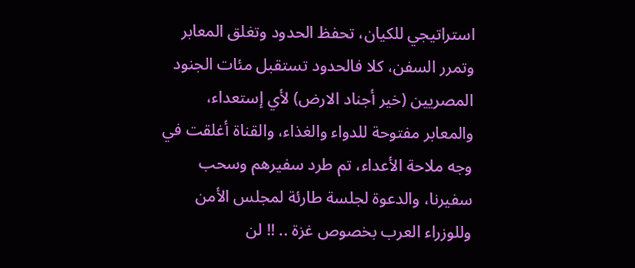استراتيجي للكيان، تحفظ الحدود وتغلق المعابر وتمرر السفن، كلا فالحدود تستقبل مئات الجنود المصريين (خير أجناد الارض) لأي إستعداء، والمعابر مفتوحة للدواء والغذاء، والقناة أغلقت في وجه ملاحة الأعداء، تم طرد سفيرهم وسحب سفيرنا، والدعوة لجلسة طارئة لمجلس الأمن وللوزراء العرب بخصوص غزة .. !! لن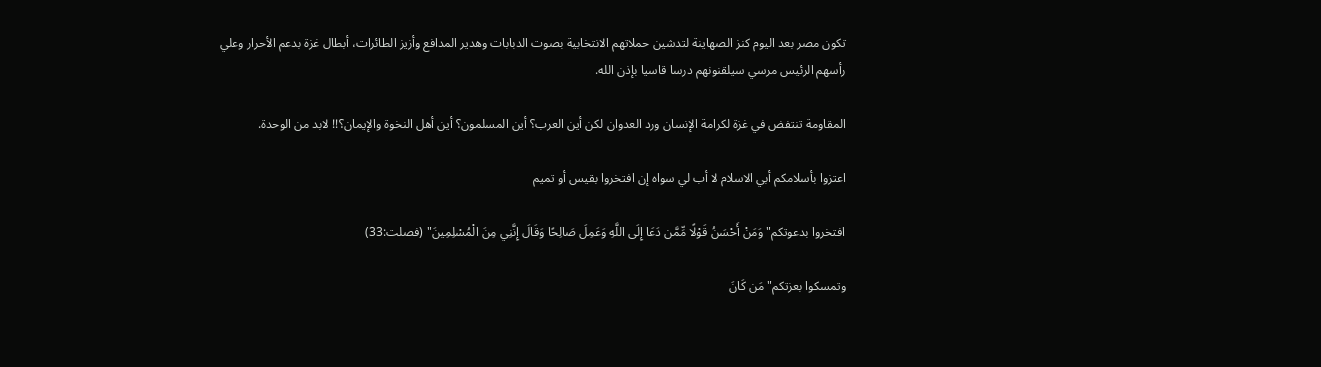تكون مصر بعد اليوم كنز الصهاينة لتدشين حملاتهم الانتخابية بصوت الدبابات وهدير المدافع وأزيز الطائرات، أبطال غزة بدعم الأحرار وعلي رأسهم الرئيس مرسي سيلقنونهم درسا قاسيا بإذن الله.

المقاومة تنتفض في غزة لكرامة الإنسان ورد العدوان لكن أين العرب؟ أين المسلمون؟ أين أهل النخوة والإيمان؟!! لابد من الوحدة.

اعتزوا بأسلامكم أبي الاسلام لا أب لي سواه إن افتخروا بقيس أو تميم

افتخروا بدعوتكم"وَمَنْ أَحْسَنُ قَوْلًا مِّمَّن دَعَا إِلَى اللَّهِ وَعَمِلَ صَالِحًا وَقَالَ إِنَّنِي مِنَ الْمُسْلِمِينَ" (فصلت:33)

وتمسكوا بعزتكم"مَن كَانَ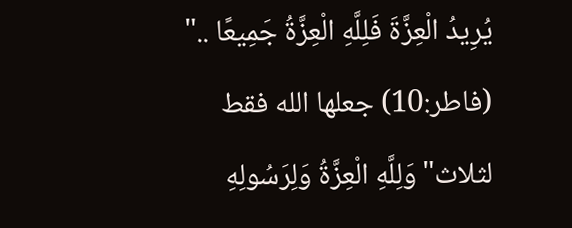يُرِيدُ الْعِزَّةَ فَلِلَّهِ الْعِزَّةُ جَمِيعًا .." (فاطر:10) جعلها الله فقط لثلاث"وَلِلَّهِ الْعِزَّةُ وَلِرَسُولِهِ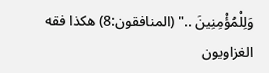وَلِلْمُؤْمِنِينَ .." (المنافقون:8) هكذا فقه الغزاويون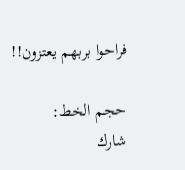فراحوا بربهم يعتزون!!

حجم الخط:
شارك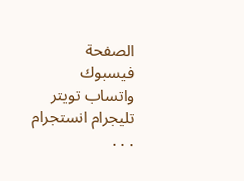الصفحة
فيسبوك واتساب تويتر تليجرام انستجرام
. . .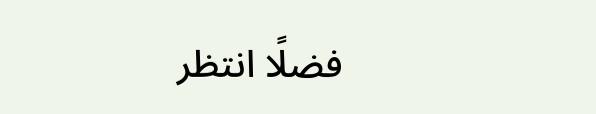فضلًا انتظر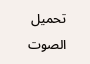تحميل الصوت